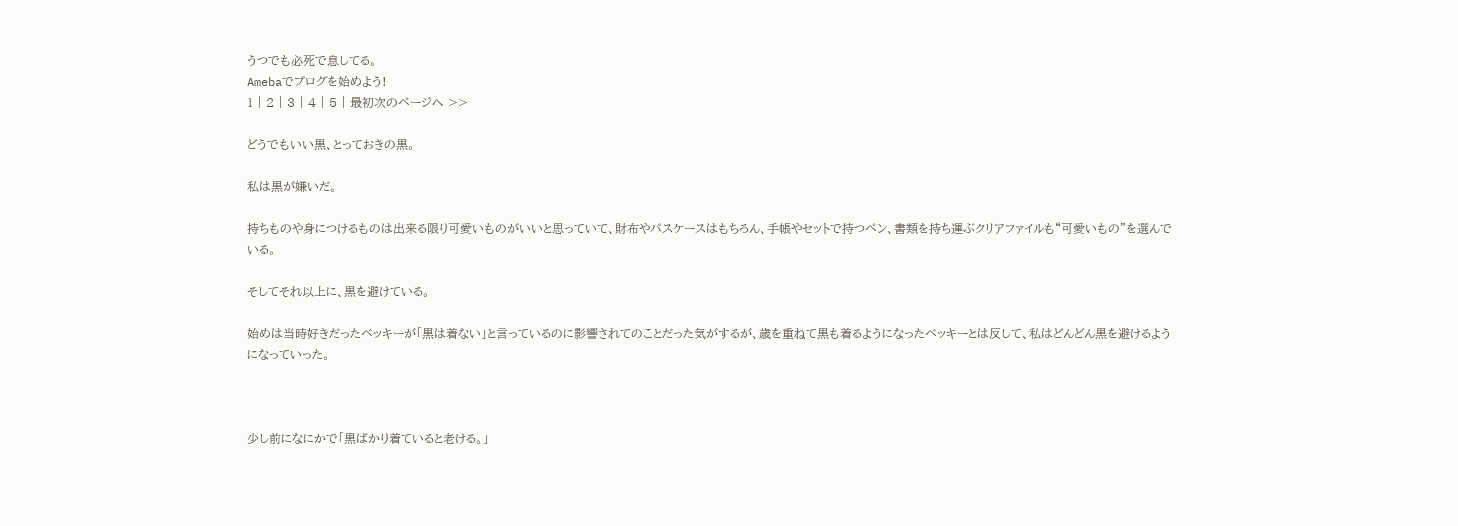うつでも必死で息してる。
Amebaでブログを始めよう!
1 | 2 | 3 | 4 | 5 | 最初次のページへ >>

どうでもいい黒、とっておきの黒。

私は黒が嫌いだ。

持ちものや身につけるものは出来る限り可愛いものがいいと思っていて、財布やパスケースはもちろん、手帳やセットで持つペン、書類を持ち運ぶクリアファイルも“可愛いもの”を選んでいる。

そしてそれ以上に、黒を避けている。

始めは当時好きだったベッキーが「黒は着ない」と言っているのに影響されてのことだった気がするが、歳を重ねて黒も着るようになったベッキーとは反して、私はどんどん黒を避けるようになっていった。



少し前になにかで「黒ばかり着ていると老ける。」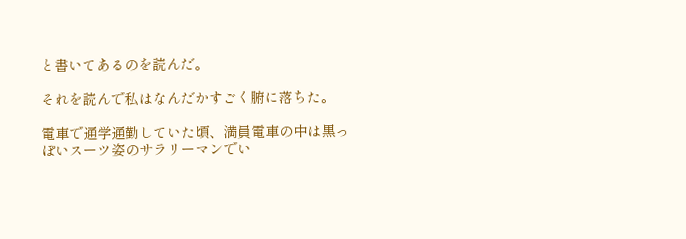と書いてあるのを読んだ。

それを読んで私はなんだかすごく腑に落ちた。

電車で通学通勤していた頃、満員電車の中は黒っぽいスーツ姿のサラリーマンでい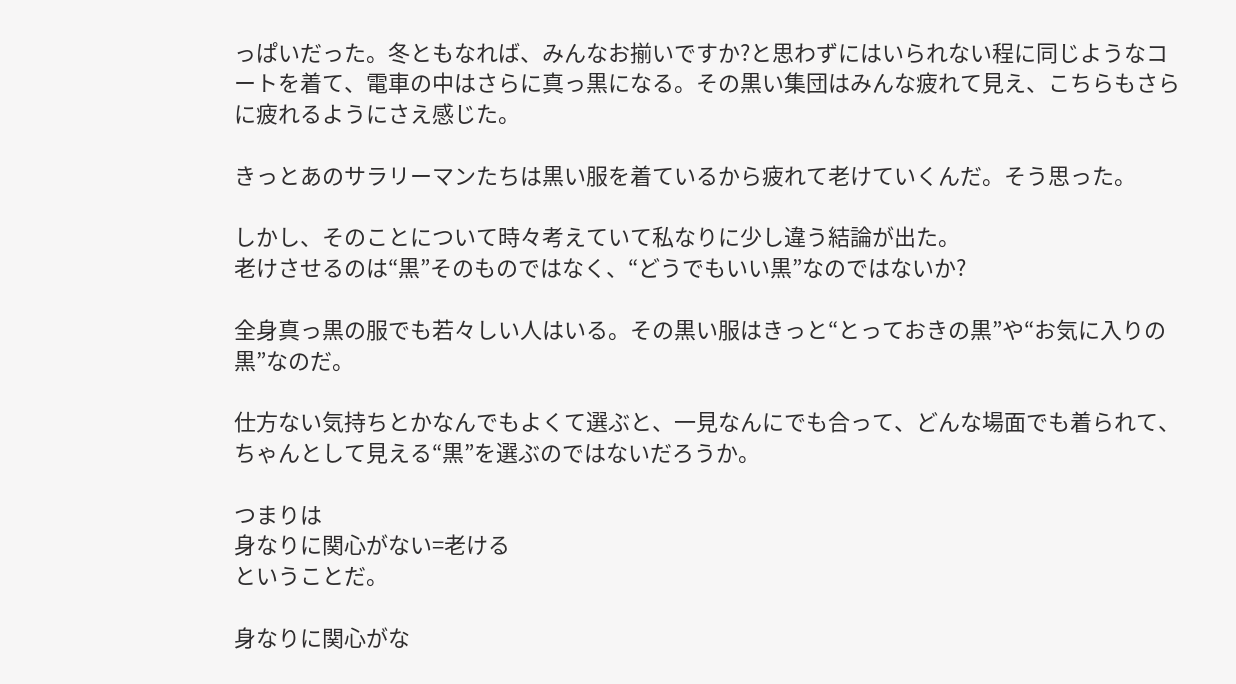っぱいだった。冬ともなれば、みんなお揃いですか?と思わずにはいられない程に同じようなコートを着て、電車の中はさらに真っ黒になる。その黒い集団はみんな疲れて見え、こちらもさらに疲れるようにさえ感じた。

きっとあのサラリーマンたちは黒い服を着ているから疲れて老けていくんだ。そう思った。

しかし、そのことについて時々考えていて私なりに少し違う結論が出た。
老けさせるのは“黒”そのものではなく、“どうでもいい黒”なのではないか?

全身真っ黒の服でも若々しい人はいる。その黒い服はきっと“とっておきの黒”や“お気に入りの黒”なのだ。

仕方ない気持ちとかなんでもよくて選ぶと、一見なんにでも合って、どんな場面でも着られて、ちゃんとして見える“黒”を選ぶのではないだろうか。

つまりは
身なりに関心がない=老ける
ということだ。

身なりに関心がな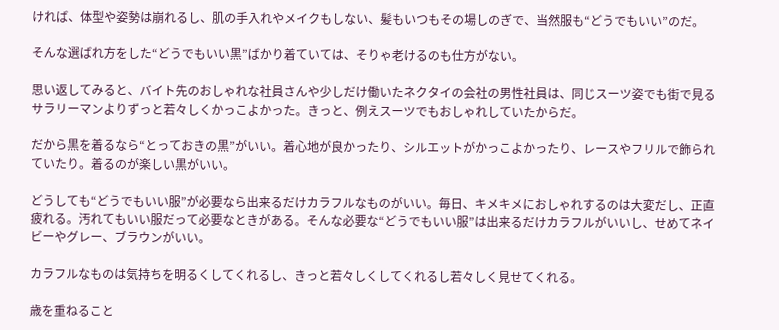ければ、体型や姿勢は崩れるし、肌の手入れやメイクもしない、髪もいつもその場しのぎで、当然服も“どうでもいい”のだ。

そんな選ばれ方をした“どうでもいい黒”ばかり着ていては、そりゃ老けるのも仕方がない。

思い返してみると、バイト先のおしゃれな社員さんや少しだけ働いたネクタイの会社の男性社員は、同じスーツ姿でも街で見るサラリーマンよりずっと若々しくかっこよかった。きっと、例えスーツでもおしゃれしていたからだ。

だから黒を着るなら“とっておきの黒”がいい。着心地が良かったり、シルエットがかっこよかったり、レースやフリルで飾られていたり。着るのが楽しい黒がいい。

どうしても“どうでもいい服”が必要なら出来るだけカラフルなものがいい。毎日、キメキメにおしゃれするのは大変だし、正直疲れる。汚れてもいい服だって必要なときがある。そんな必要な“どうでもいい服”は出来るだけカラフルがいいし、せめてネイビーやグレー、ブラウンがいい。

カラフルなものは気持ちを明るくしてくれるし、きっと若々しくしてくれるし若々しく見せてくれる。

歳を重ねること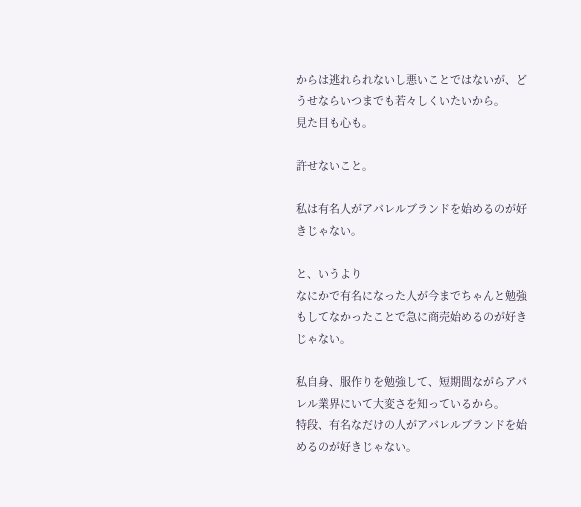からは逃れられないし悪いことではないが、どうせならいつまでも若々しくいたいから。
見た目も心も。

許せないこと。

私は有名人がアパレルブランドを始めるのが好きじゃない。

と、いうより
なにかで有名になった人が今までちゃんと勉強もしてなかったことで急に商売始めるのが好きじゃない。

私自身、服作りを勉強して、短期間ながらアパレル業界にいて大変さを知っているから。
特段、有名なだけの人がアパレルブランドを始めるのが好きじゃない。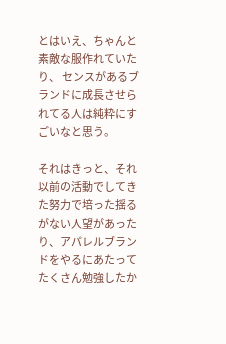とはいえ、ちゃんと素敵な服作れていたり、 センスがあるブランドに成長させられてる人は純粋にすごいなと思う。

それはきっと、それ以前の活動でしてきた努力で培った揺るがない人望があったり、アパレルブランドをやるにあたってたくさん勉強したか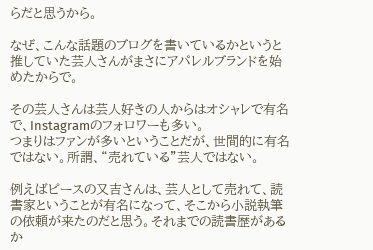らだと思うから。

なぜ、こんな話題のブログを書いているかというと推していた芸人さんがまさにアパレルブランドを始めたからで。

その芸人さんは芸人好きの人からはオシャレで有名で、Instagramのフォロワーも多い。
つまりはファンが多いということだが、世間的に有名ではない。所謂、“売れている”芸人ではない。

例えばピースの又吉さんは、芸人として売れて、読書家ということが有名になって、そこから小説執筆の依頼が来たのだと思う。それまでの読書歴があるか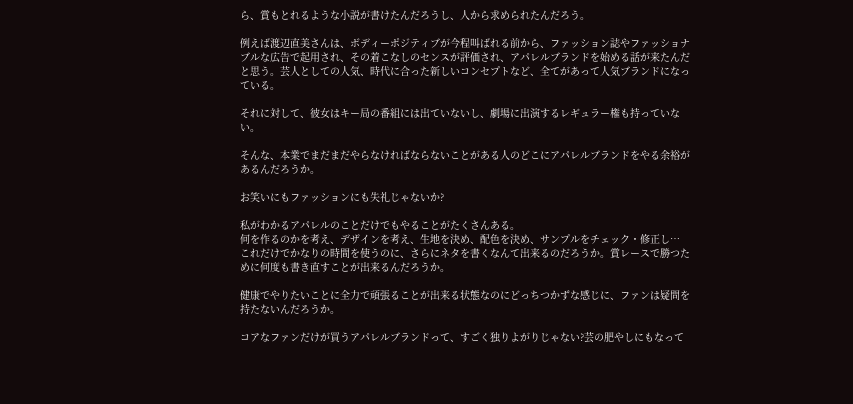ら、賞もとれるような小説が書けたんだろうし、人から求められたんだろう。

例えば渡辺直美さんは、ボディーポジティブが今程叫ばれる前から、ファッション誌やファッショナブルな広告で起用され、その着こなしのセンスが評価され、アパレルブランドを始める話が来たんだと思う。芸人としての人気、時代に合った新しいコンセプトなど、全てがあって人気ブランドになっている。

それに対して、彼女はキー局の番組には出ていないし、劇場に出演するレギュラー権も持っていない。

そんな、本業でまだまだやらなければならないことがある人のどこにアパレルブランドをやる余裕があるんだろうか。

お笑いにもファッションにも失礼じゃないか?

私がわかるアパレルのことだけでもやることがたくさんある。
何を作るのかを考え、デザインを考え、生地を決め、配色を決め、サンプルをチェック・修正し…
これだけでかなりの時間を使うのに、さらにネタを書くなんて出来るのだろうか。賞レースで勝つために何度も書き直すことが出来るんだろうか。

健康でやりたいことに全力で頑張ることが出来る状態なのにどっちつかずな感じに、ファンは疑問を持たないんだろうか。

コアなファンだけが買うアパレルブランドって、すごく独りよがりじゃない?芸の肥やしにもなって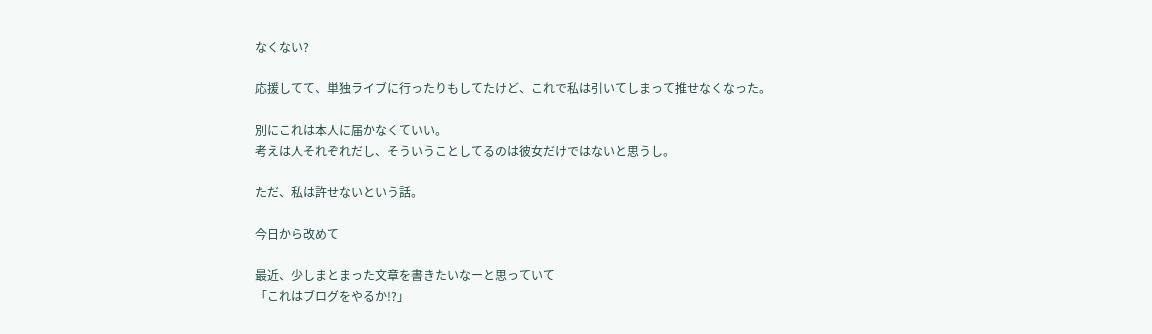なくない?

応援してて、単独ライブに行ったりもしてたけど、これで私は引いてしまって推せなくなった。

別にこれは本人に届かなくていい。
考えは人それぞれだし、そういうことしてるのは彼女だけではないと思うし。

ただ、私は許せないという話。

今日から改めて

最近、少しまとまった文章を書きたいなーと思っていて
「これはブログをやるか!?」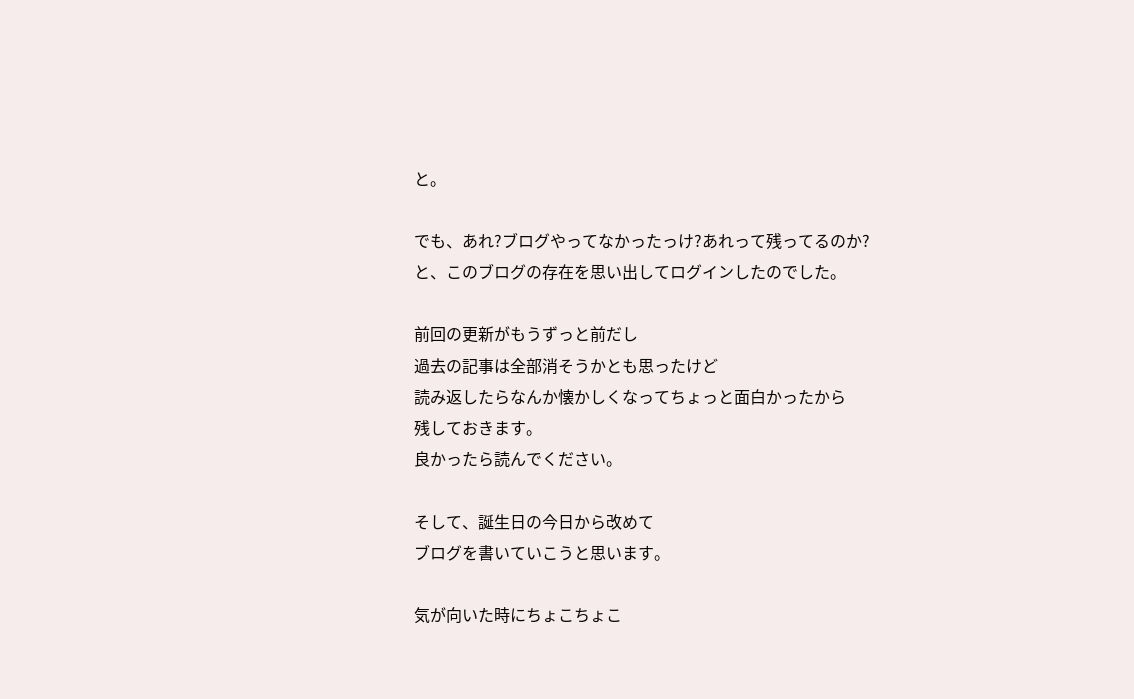と。

でも、あれ?ブログやってなかったっけ?あれって残ってるのか?
と、このブログの存在を思い出してログインしたのでした。

前回の更新がもうずっと前だし
過去の記事は全部消そうかとも思ったけど
読み返したらなんか懐かしくなってちょっと面白かったから
残しておきます。
良かったら読んでください。

そして、誕生日の今日から改めて
ブログを書いていこうと思います。

気が向いた時にちょこちょこ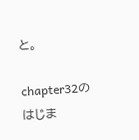と。

chapter32のはじま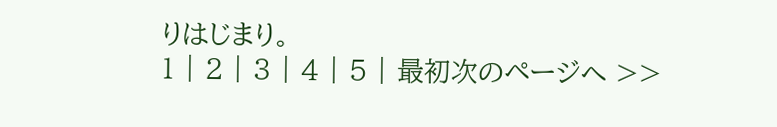りはじまり。
1 | 2 | 3 | 4 | 5 | 最初次のページへ >>